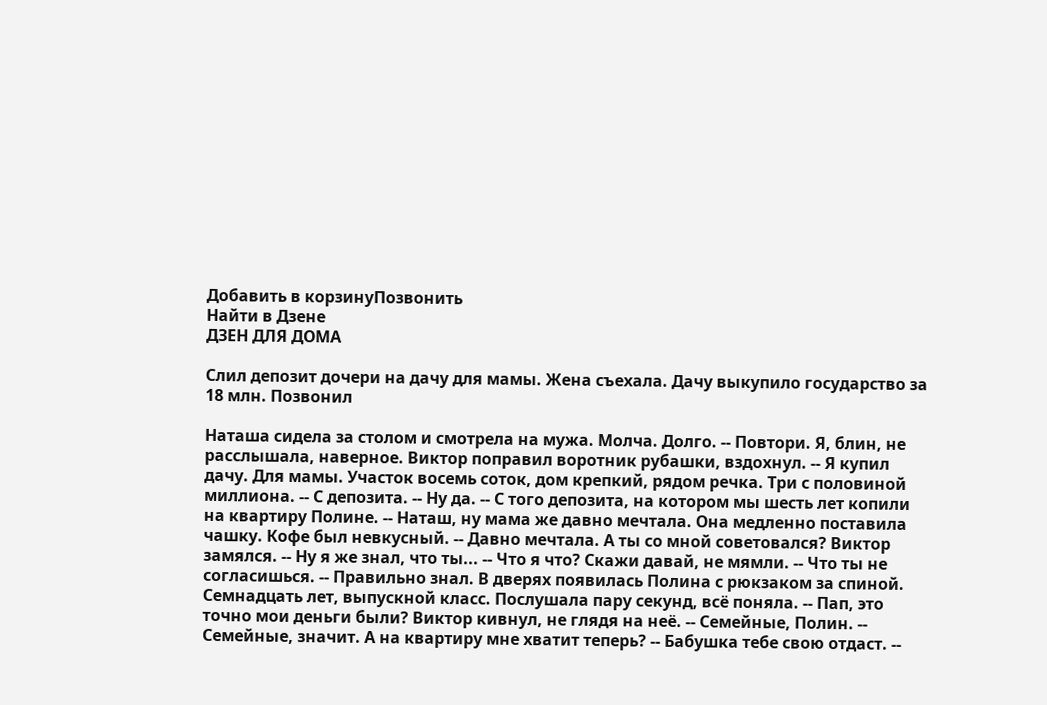Добавить в корзинуПозвонить
Найти в Дзене
ДЗЕН ДЛЯ ДОМА

Слил депозит дочери на дачу для мамы. Жена съехала. Дачу выкупило государство за 18 млн. Позвонил

Наташа сидела за столом и смотрела на мужа. Молча. Долго. -- Повтори. Я, блин, не расслышала, наверное. Виктор поправил воротник рубашки, вздохнул. -- Я купил дачу. Для мамы. Участок восемь соток, дом крепкий, рядом речка. Три с половиной миллиона. -- С депозита. -- Ну да. -- С того депозита, на котором мы шесть лет копили на квартиру Полине. -- Наташ, ну мама же давно мечтала. Она медленно поставила чашку. Кофе был невкусный. -- Давно мечтала. А ты со мной советовался? Виктор замялся. -- Ну я же знал, что ты... -- Что я что? Скажи давай, не мямли. -- Что ты не согласишься. -- Правильно знал. В дверях появилась Полина с рюкзаком за спиной. Семнадцать лет, выпускной класс. Послушала пару секунд, всё поняла. -- Пап, это точно мои деньги были? Виктор кивнул, не глядя на неё. -- Семейные, Полин. -- Семейные, значит. А на квартиру мне хватит теперь? -- Бабушка тебе свою отдаст. --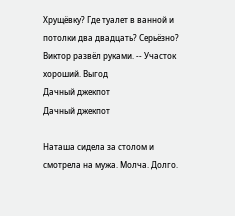Хрущёвку? Где туалет в ванной и потолки два двадцать? Серьёзно? Виктор развёл руками. -- Участок хороший. Выгод
Дачный джекпот
Дачный джекпот

Наташа сидела за столом и смотрела на мужа. Молча. Долго.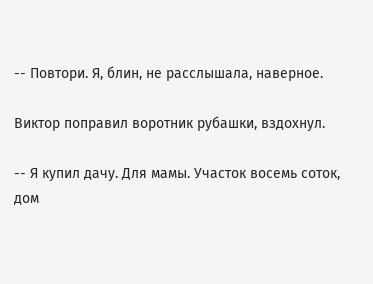-- Повтори. Я, блин, не расслышала, наверное.

Виктор поправил воротник рубашки, вздохнул.

-- Я купил дачу. Для мамы. Участок восемь соток, дом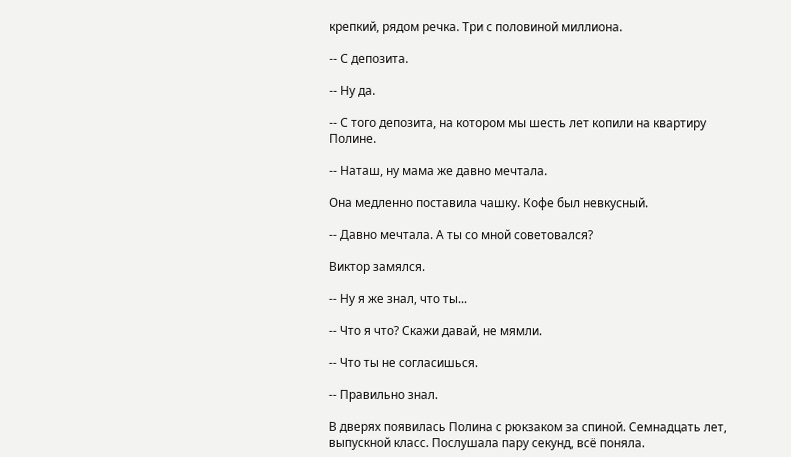крепкий, рядом речка. Три с половиной миллиона.

-- С депозита.

-- Ну да.

-- С того депозита, на котором мы шесть лет копили на квартиру Полине.

-- Наташ, ну мама же давно мечтала.

Она медленно поставила чашку. Кофе был невкусный.

-- Давно мечтала. А ты со мной советовался?

Виктор замялся.

-- Ну я же знал, что ты...

-- Что я что? Скажи давай, не мямли.

-- Что ты не согласишься.

-- Правильно знал.

В дверях появилась Полина с рюкзаком за спиной. Семнадцать лет, выпускной класс. Послушала пару секунд, всё поняла.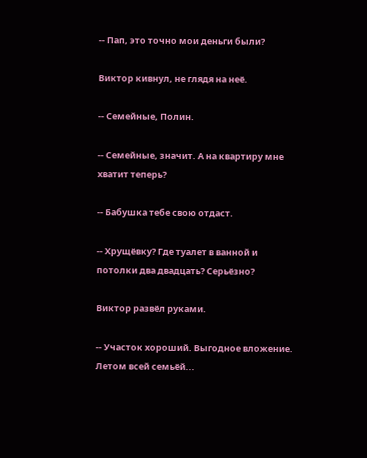-- Пап, это точно мои деньги были?

Виктор кивнул, не глядя на неё.

-- Семейные, Полин.

-- Семейные, значит. А на квартиру мне хватит теперь?

-- Бабушка тебе свою отдаст.

-- Хрущёвку? Где туалет в ванной и потолки два двадцать? Серьёзно?

Виктор развёл руками.

-- Участок хороший. Выгодное вложение. Летом всей семьёй...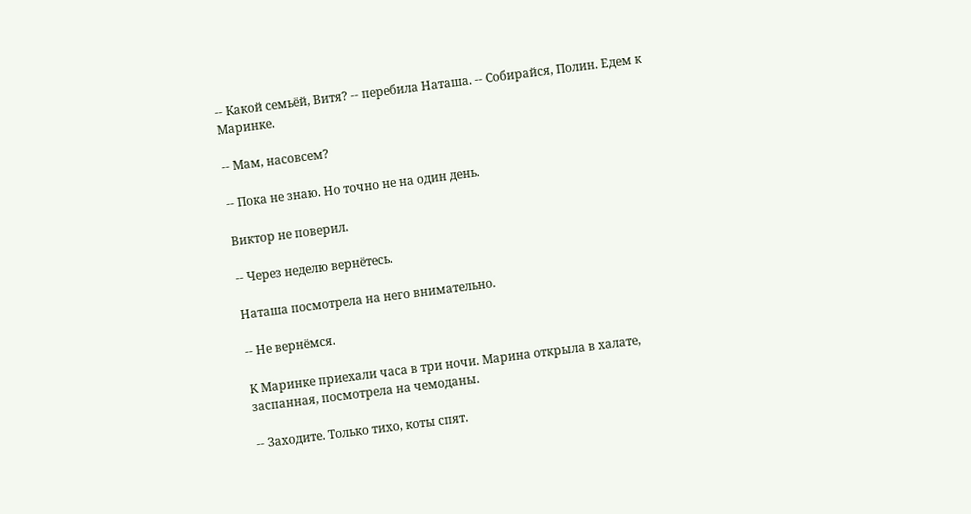-- Какой семьёй, Витя? -- перебила Наташа. -- Собирайся, Полин. Едем к Маринке.

-- Мам, насовсем?

-- Пока не знаю. Но точно не на один день.

Виктор не поверил.

-- Через неделю вернётесь.

Наташа посмотрела на него внимательно.

-- Не вернёмся.

К Маринке приехали часа в три ночи. Марина открыла в халате, заспанная, посмотрела на чемоданы.

-- Заходите. Только тихо, коты спят.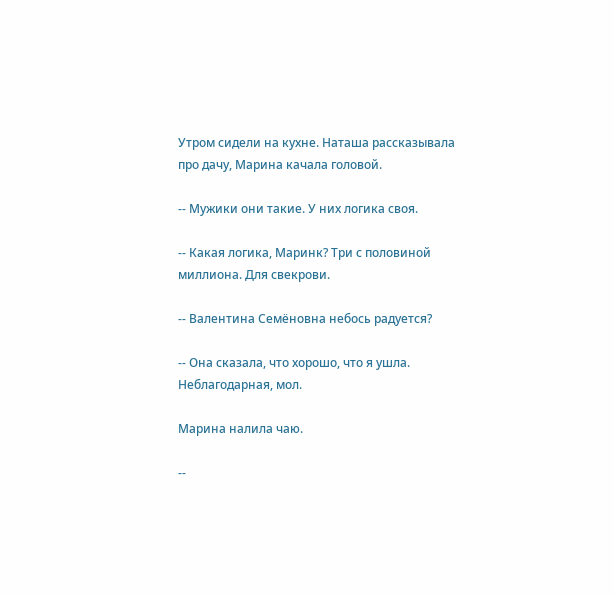Утром сидели на кухне. Наташа рассказывала про дачу, Марина качала головой.

-- Мужики они такие. У них логика своя.

-- Какая логика, Маринк? Три с половиной миллиона. Для свекрови.

-- Валентина Семёновна небось радуется?

-- Она сказала, что хорошо, что я ушла. Неблагодарная, мол.

Марина налила чаю.

--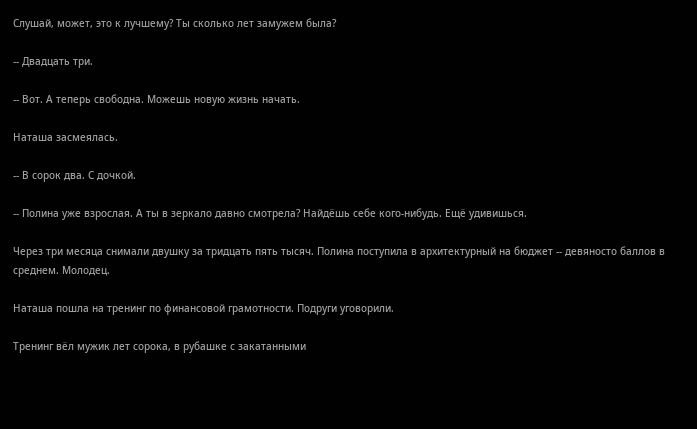Слушай, может, это к лучшему? Ты сколько лет замужем была?

-- Двадцать три.

-- Вот. А теперь свободна. Можешь новую жизнь начать.

Наташа засмеялась.

-- В сорок два. С дочкой.

-- Полина уже взрослая. А ты в зеркало давно смотрела? Найдёшь себе кого-нибудь. Ещё удивишься.

Через три месяца снимали двушку за тридцать пять тысяч. Полина поступила в архитектурный на бюджет -- девяносто баллов в среднем. Молодец.

Наташа пошла на тренинг по финансовой грамотности. Подруги уговорили.

Тренинг вёл мужик лет сорока, в рубашке с закатанными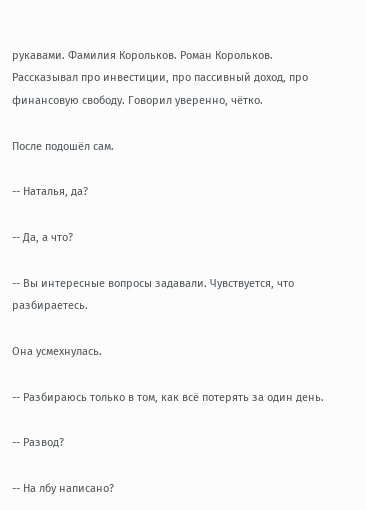рукавами. Фамилия Корольков. Роман Корольков. Рассказывал про инвестиции, про пассивный доход, про финансовую свободу. Говорил уверенно, чётко.

После подошёл сам.

-- Наталья, да?

-- Да, а что?

-- Вы интересные вопросы задавали. Чувствуется, что разбираетесь.

Она усмехнулась.

-- Разбираюсь только в том, как всё потерять за один день.

-- Развод?

-- На лбу написано?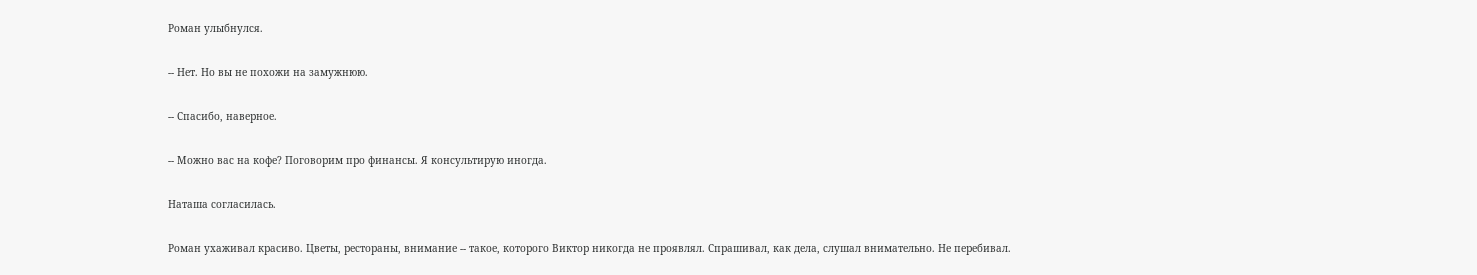Роман улыбнулся.

-- Нет. Но вы не похожи на замужнюю.

-- Спасибо, наверное.

-- Можно вас на кофе? Поговорим про финансы. Я консультирую иногда.

Наташа согласилась.

Роман ухаживал красиво. Цветы, рестораны, внимание -- такое, которого Виктор никогда не проявлял. Спрашивал, как дела, слушал внимательно. Не перебивал.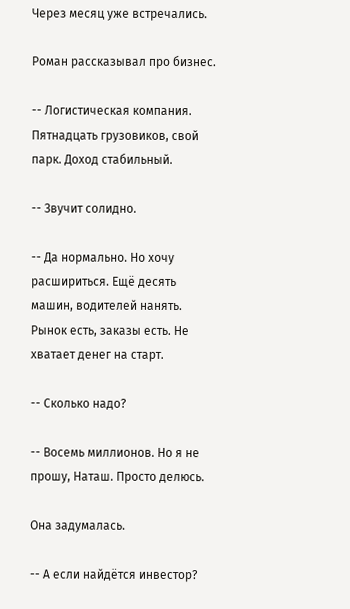Через месяц уже встречались.

Роман рассказывал про бизнес.

-- Логистическая компания. Пятнадцать грузовиков, свой парк. Доход стабильный.

-- Звучит солидно.

-- Да нормально. Но хочу расшириться. Ещё десять машин, водителей нанять. Рынок есть, заказы есть. Не хватает денег на старт.

-- Сколько надо?

-- Восемь миллионов. Но я не прошу, Наташ. Просто делюсь.

Она задумалась.

-- А если найдётся инвестор?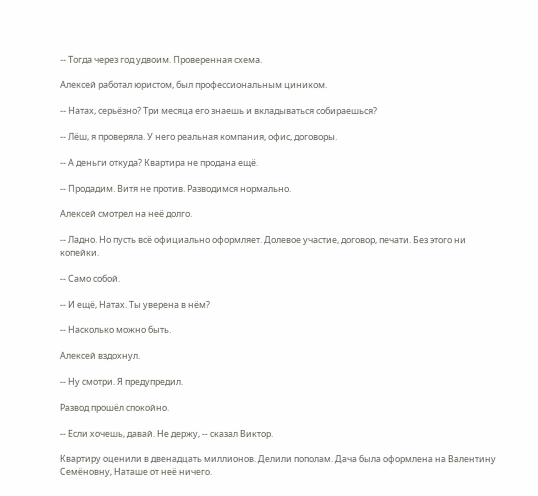-- Тогда через год удвоим. Проверенная схема.

Алексей работал юристом, был профессиональным циником.

-- Натах, серьёзно? Три месяца его знаешь и вкладываться собираешься?

-- Лёш, я проверяла. У него реальная компания, офис, договоры.

-- А деньги откуда? Квартира не продана ещё.

-- Продадим. Витя не против. Разводимся нормально.

Алексей смотрел на неё долго.

-- Ладно. Но пусть всё официально оформляет. Долевое участие, договор, печати. Без этого ни копейки.

-- Само собой.

-- И ещё, Натах. Ты уверена в нём?

-- Насколько можно быть.

Алексей вздохнул.

-- Ну смотри. Я предупредил.

Развод прошёл спокойно.

-- Если хочешь, давай. Не держу, -- сказал Виктор.

Квартиру оценили в двенадцать миллионов. Делили пополам. Дача была оформлена на Валентину Семёновну, Наташе от неё ничего.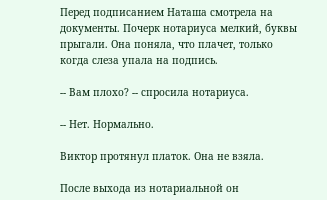Перед подписанием Наташа смотрела на документы. Почерк нотариуса мелкий, буквы прыгали. Она поняла, что плачет, только когда слеза упала на подпись.

-- Вам плохо? -- спросила нотариуса.

-- Нет. Нормально.

Виктор протянул платок. Она не взяла.

После выхода из нотариальной он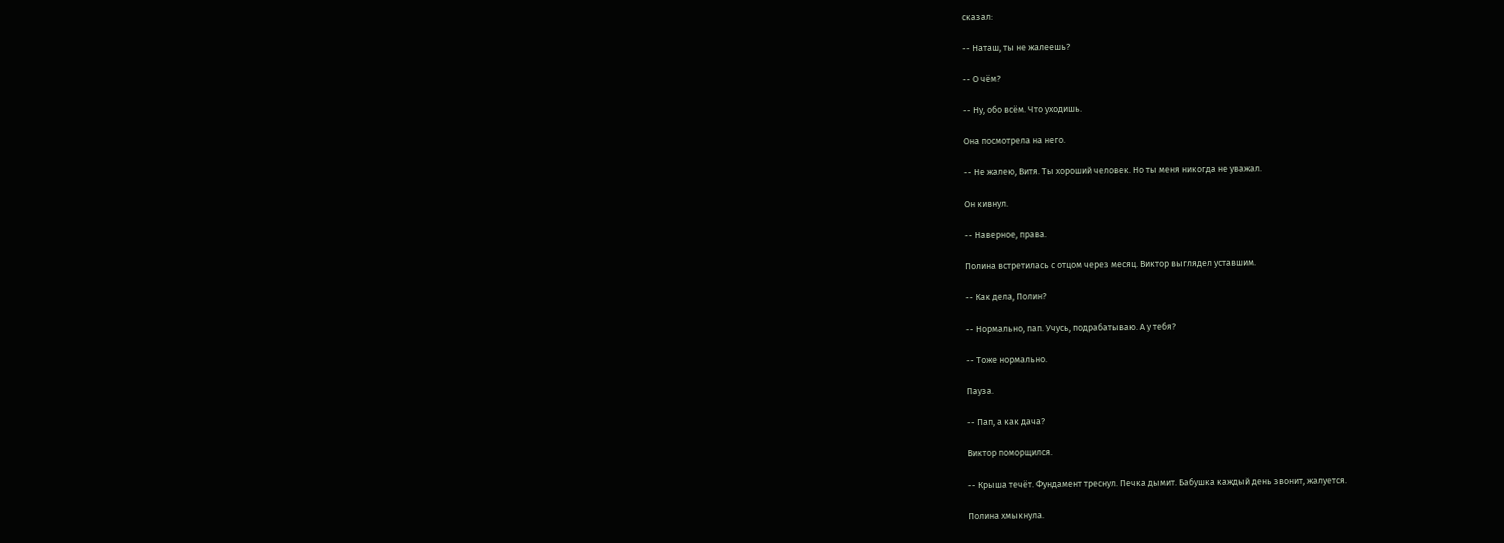сказал:

-- Наташ, ты не жалеешь?

-- О чём?

-- Ну, обо всём. Что уходишь.

Она посмотрела на него.

-- Не жалею, Витя. Ты хороший человек. Но ты меня никогда не уважал.

Он кивнул.

-- Наверное, права.

Полина встретилась с отцом через месяц. Виктор выглядел уставшим.

-- Как дела, Полин?

-- Нормально, пап. Учусь, подрабатываю. А у тебя?

-- Тоже нормально.

Пауза.

-- Пап, а как дача?

Виктор поморщился.

-- Крыша течёт. Фундамент треснул. Печка дымит. Бабушка каждый день звонит, жалуется.

Полина хмыкнула.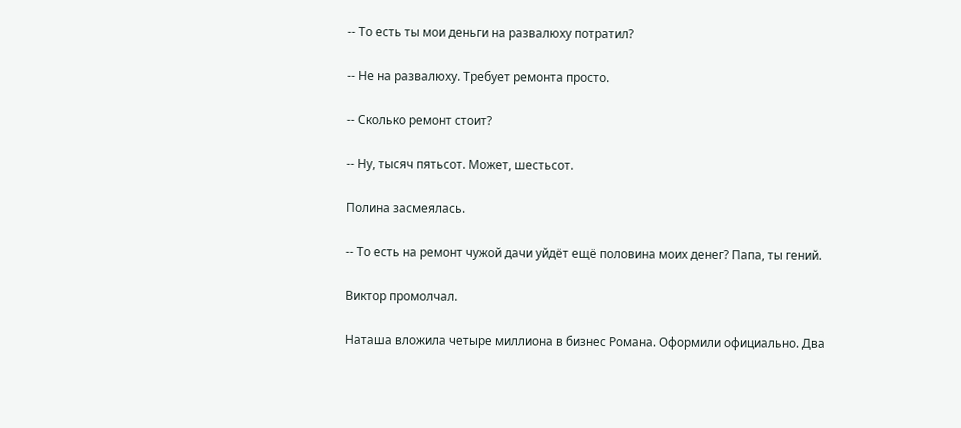-- То есть ты мои деньги на развалюху потратил?

-- Не на развалюху. Требует ремонта просто.

-- Сколько ремонт стоит?

-- Ну, тысяч пятьсот. Может, шестьсот.

Полина засмеялась.

-- То есть на ремонт чужой дачи уйдёт ещё половина моих денег? Папа, ты гений.

Виктор промолчал.

Наташа вложила четыре миллиона в бизнес Романа. Оформили официально. Два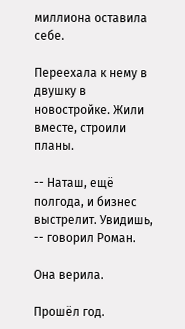миллиона оставила себе.

Переехала к нему в двушку в новостройке. Жили вместе, строили планы.

-- Наташ, ещё полгода, и бизнес выстрелит. Увидишь, -- говорил Роман.

Она верила.

Прошёл год.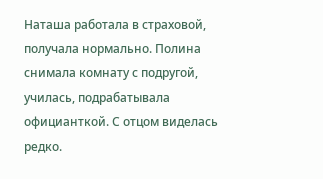Наташа работала в страховой, получала нормально. Полина снимала комнату с подругой, училась, подрабатывала официанткой. С отцом виделась редко.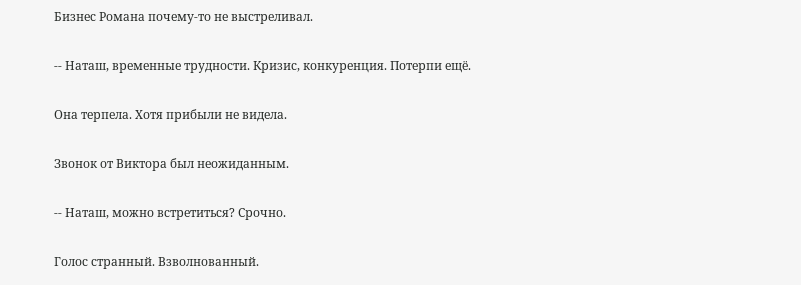Бизнес Романа почему-то не выстреливал.

-- Наташ, временные трудности. Кризис, конкуренция. Потерпи ещё.

Она терпела. Хотя прибыли не видела.

Звонок от Виктора был неожиданным.

-- Наташ, можно встретиться? Срочно.

Голос странный. Взволнованный.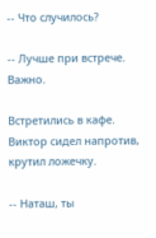-- Что случилось?

-- Лучше при встрече. Важно.

Встретились в кафе. Виктор сидел напротив, крутил ложечку.

-- Наташ, ты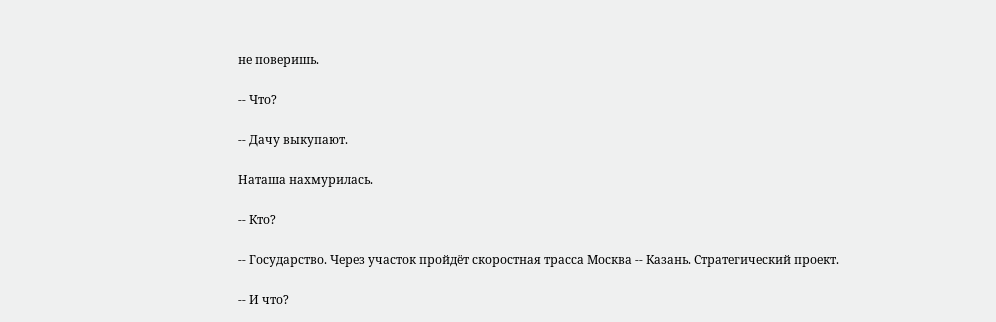не поверишь.

-- Что?

-- Дачу выкупают.

Наташа нахмурилась.

-- Кто?

-- Государство. Через участок пройдёт скоростная трасса Москва -- Казань. Стратегический проект.

-- И что?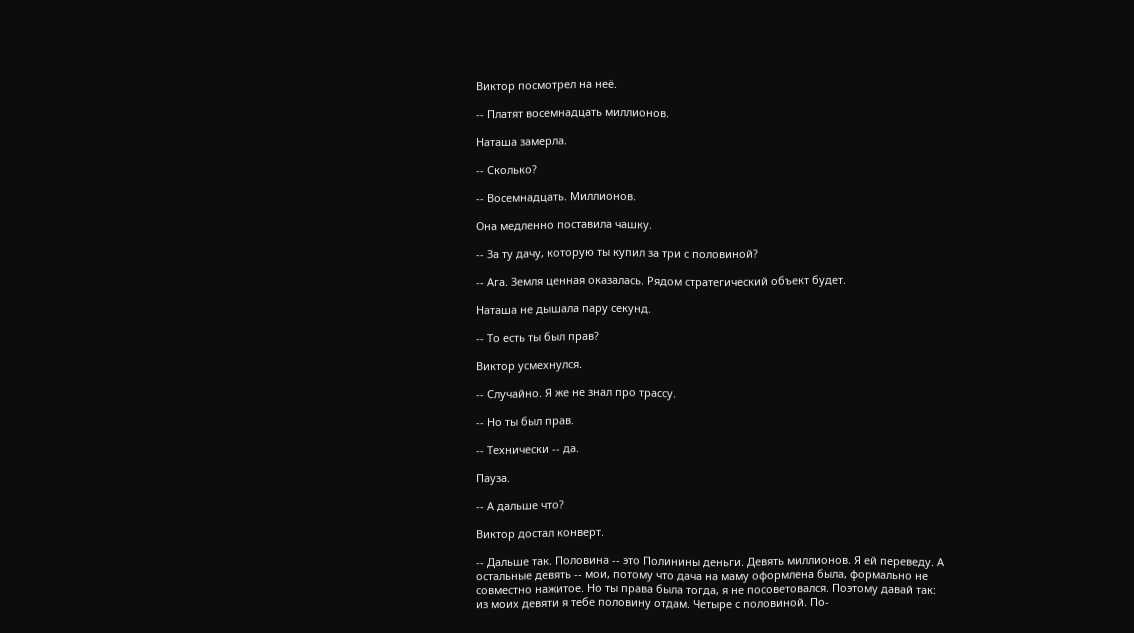Виктор посмотрел на неё.

-- Платят восемнадцать миллионов.

Наташа замерла.

-- Сколько?

-- Восемнадцать. Миллионов.

Она медленно поставила чашку.

-- За ту дачу, которую ты купил за три с половиной?

-- Ага. Земля ценная оказалась. Рядом стратегический объект будет.

Наташа не дышала пару секунд.

-- То есть ты был прав?

Виктор усмехнулся.

-- Случайно. Я же не знал про трассу.

-- Но ты был прав.

-- Технически -- да.

Пауза.

-- А дальше что?

Виктор достал конверт.

-- Дальше так. Половина -- это Полинины деньги. Девять миллионов. Я ей переведу. А остальные девять -- мои, потому что дача на маму оформлена была, формально не совместно нажитое. Но ты права была тогда, я не посоветовался. Поэтому давай так: из моих девяти я тебе половину отдам. Четыре с половиной. По-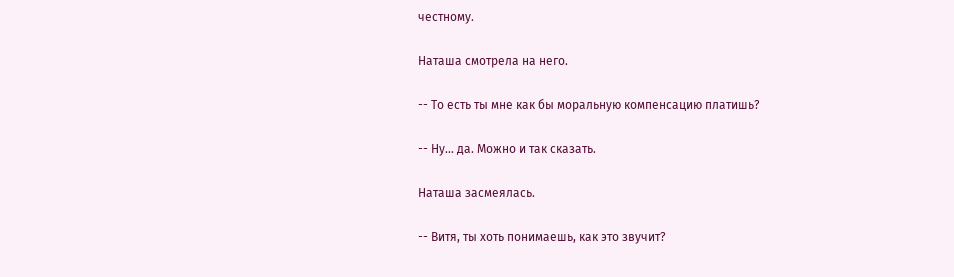честному.

Наташа смотрела на него.

-- То есть ты мне как бы моральную компенсацию платишь?

-- Ну... да. Можно и так сказать.

Наташа засмеялась.

-- Витя, ты хоть понимаешь, как это звучит?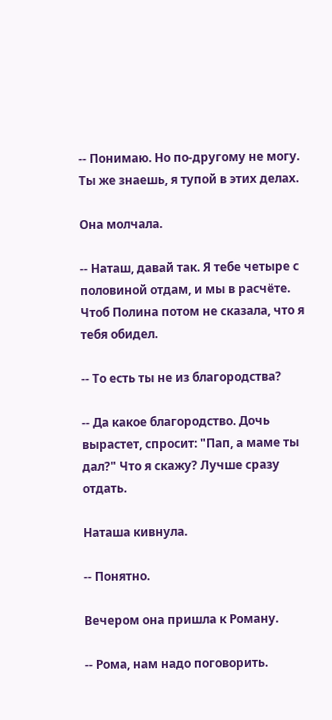-- Понимаю. Но по-другому не могу. Ты же знаешь, я тупой в этих делах.

Она молчала.

-- Наташ, давай так. Я тебе четыре с половиной отдам, и мы в расчёте. Чтоб Полина потом не сказала, что я тебя обидел.

-- То есть ты не из благородства?

-- Да какое благородство. Дочь вырастет, спросит: "Пап, а маме ты дал?" Что я скажу? Лучше сразу отдать.

Наташа кивнула.

-- Понятно.

Вечером она пришла к Роману.

-- Рома, нам надо поговорить.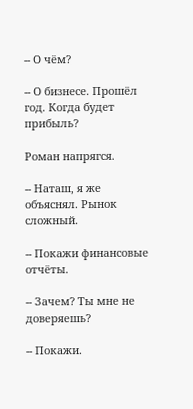-- О чём?

-- О бизнесе. Прошёл год. Когда будет прибыль?

Роман напрягся.

-- Наташ, я же объяснял. Рынок сложный.

-- Покажи финансовые отчёты.

-- Зачем? Ты мне не доверяешь?

-- Покажи.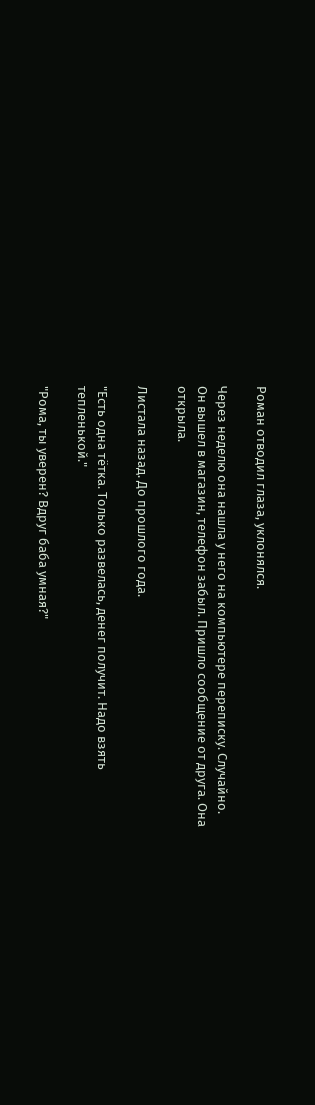Роман отводил глаза, уклонялся.

Через неделю она нашла у него на компьютере переписку. Случайно. Он вышел в магазин, телефон забыл. Пришло сообщение от друга. Она открыла.

Листала назад. До прошлого года.

"Есть одна тётка. Только развелась, денег получит. Надо взять тепленькой."

"Рома, ты уверен? Вдруг баба умная?"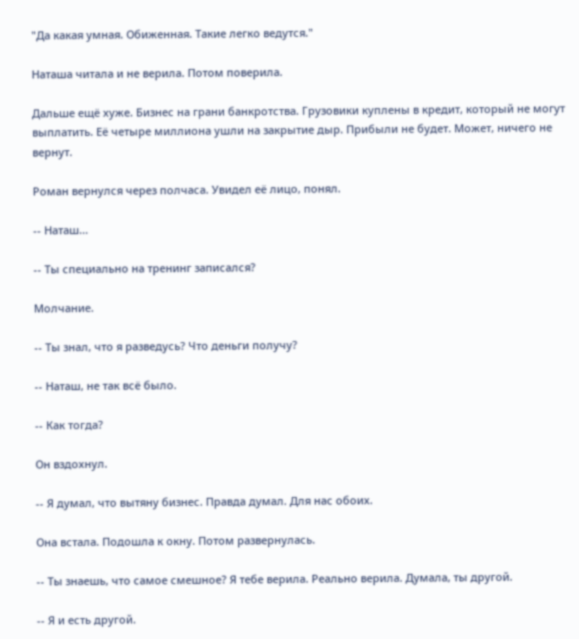"Да какая умная. Обиженная. Такие легко ведутся."

Наташа читала и не верила. Потом поверила.

Дальше ещё хуже. Бизнес на грани банкротства. Грузовики куплены в кредит, который не могут выплатить. Её четыре миллиона ушли на закрытие дыр. Прибыли не будет. Может, ничего не вернут.

Роман вернулся через полчаса. Увидел её лицо, понял.

-- Наташ...

-- Ты специально на тренинг записался?

Молчание.

-- Ты знал, что я разведусь? Что деньги получу?

-- Наташ, не так всё было.

-- Как тогда?

Он вздохнул.

-- Я думал, что вытяну бизнес. Правда думал. Для нас обоих.

Она встала. Подошла к окну. Потом развернулась.

-- Ты знаешь, что самое смешное? Я тебе верила. Реально верила. Думала, ты другой.

-- Я и есть другой.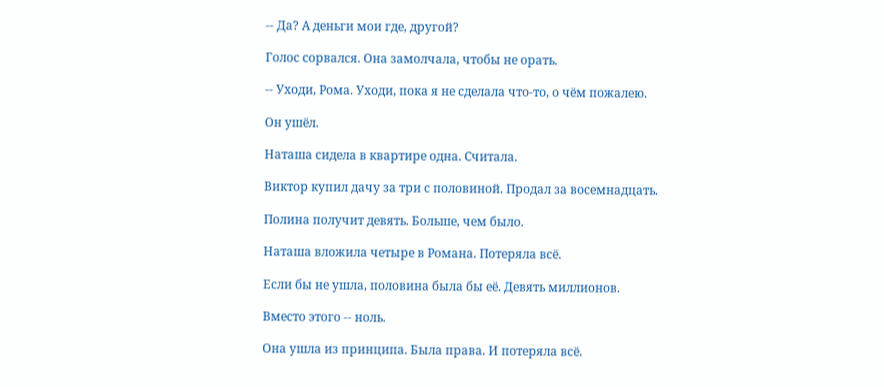-- Да? А деньги мои где, другой?

Голос сорвался. Она замолчала, чтобы не орать.

-- Уходи, Рома. Уходи, пока я не сделала что-то, о чём пожалею.

Он ушёл.

Наташа сидела в квартире одна. Считала.

Виктор купил дачу за три с половиной. Продал за восемнадцать.

Полина получит девять. Больше, чем было.

Наташа вложила четыре в Романа. Потеряла всё.

Если бы не ушла, половина была бы её. Девять миллионов.

Вместо этого -- ноль.

Она ушла из принципа. Была права. И потеряла всё.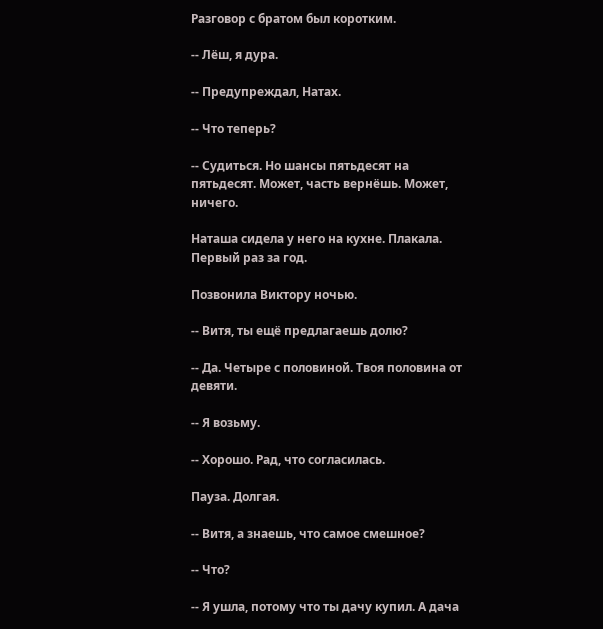Разговор с братом был коротким.

-- Лёш, я дура.

-- Предупреждал, Натах.

-- Что теперь?

-- Судиться. Но шансы пятьдесят на пятьдесят. Может, часть вернёшь. Может, ничего.

Наташа сидела у него на кухне. Плакала. Первый раз за год.

Позвонила Виктору ночью.

-- Витя, ты ещё предлагаешь долю?

-- Да. Четыре с половиной. Твоя половина от девяти.

-- Я возьму.

-- Хорошо. Рад, что согласилась.

Пауза. Долгая.

-- Витя, а знаешь, что самое смешное?

-- Что?

-- Я ушла, потому что ты дачу купил. А дача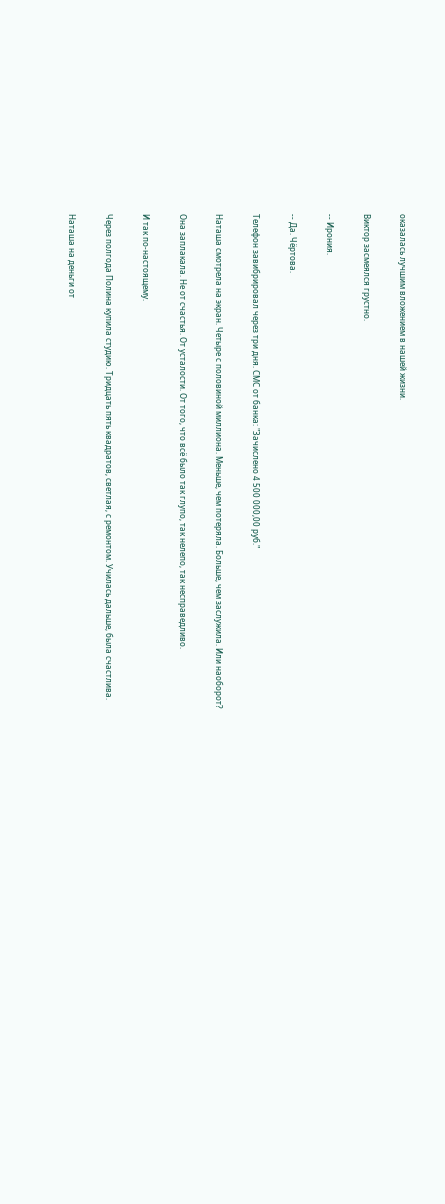оказалась лучшим вложением в нашей жизни.

Виктор засмеялся грустно.

-- Ирония.

-- Да. Чёртова.

Телефон завибрировал через три дня. СМС от банка: "Зачислено 4 500 000,00 руб."

Наташа смотрела на экран. Четыре с половиной миллиона. Меньше, чем потеряла. Больше, чем заслужила. Или наоборот?

Она заплакала. Не от счастья. От усталости. От того, что всё было так глупо, так нелепо, так несправедливо.

И так по-настоящему.

Через полгода Полина купила студию. Тридцать пять квадратов, светлая, с ремонтом. Училась дальше, была счастлива.

Наташа на деньги от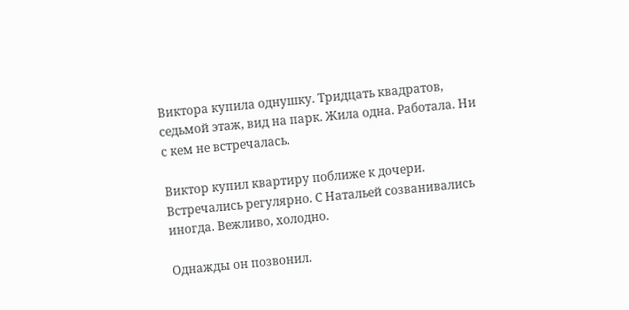Виктора купила однушку. Тридцать квадратов, седьмой этаж, вид на парк. Жила одна. Работала. Ни с кем не встречалась.

Виктор купил квартиру поближе к дочери. Встречались регулярно. С Натальей созванивались иногда. Вежливо, холодно.

Однажды он позвонил.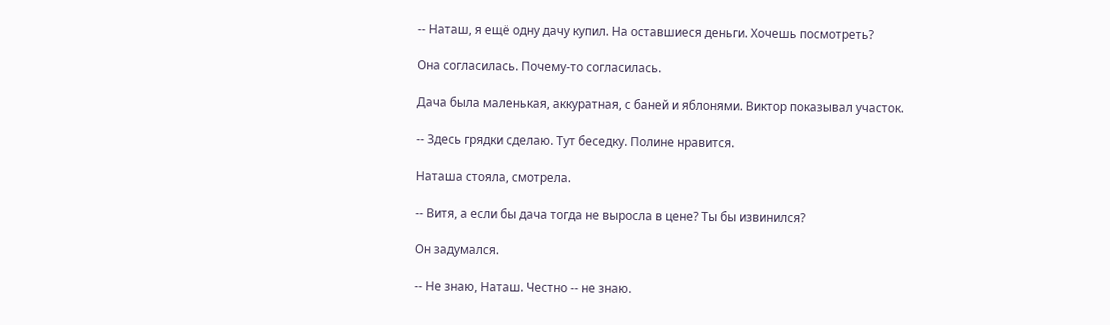-- Наташ, я ещё одну дачу купил. На оставшиеся деньги. Хочешь посмотреть?

Она согласилась. Почему-то согласилась.

Дача была маленькая, аккуратная, с баней и яблонями. Виктор показывал участок.

-- Здесь грядки сделаю. Тут беседку. Полине нравится.

Наташа стояла, смотрела.

-- Витя, а если бы дача тогда не выросла в цене? Ты бы извинился?

Он задумался.

-- Не знаю, Наташ. Честно -- не знаю.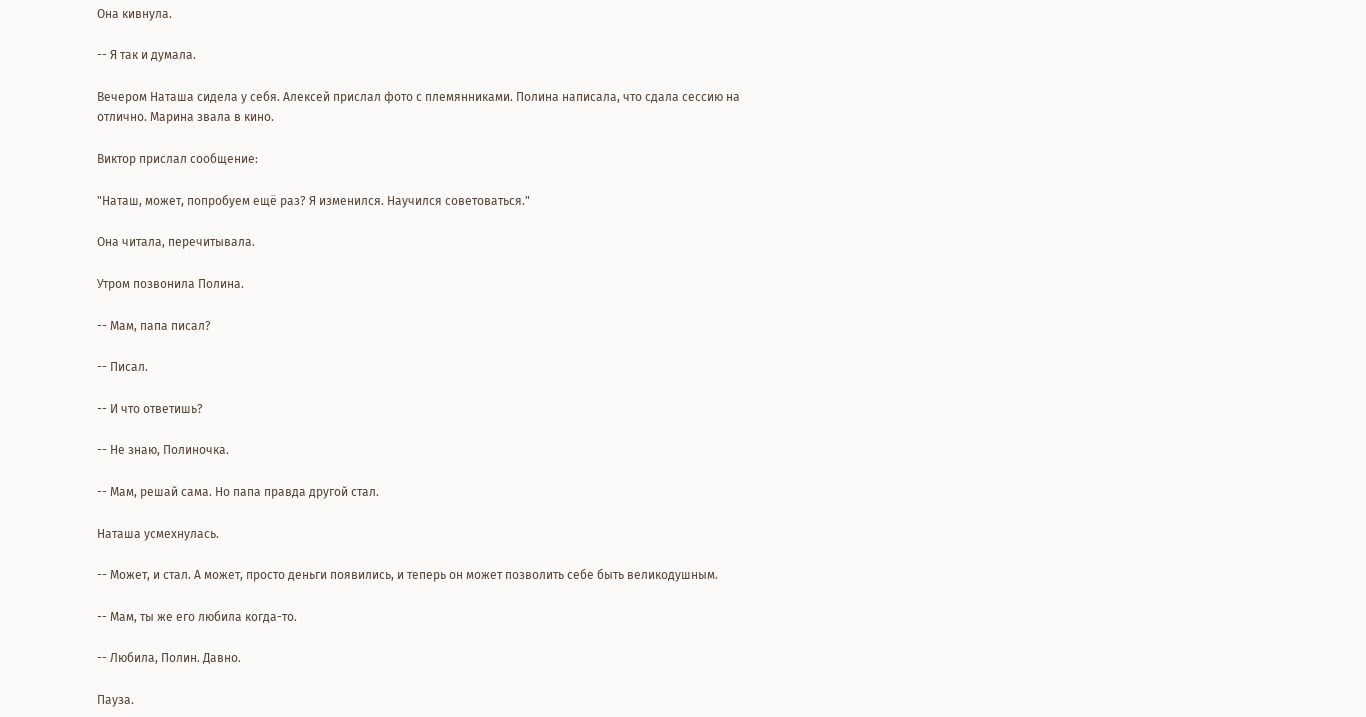Она кивнула.

-- Я так и думала.

Вечером Наташа сидела у себя. Алексей прислал фото с племянниками. Полина написала, что сдала сессию на отлично. Марина звала в кино.

Виктор прислал сообщение:

"Наташ, может, попробуем ещё раз? Я изменился. Научился советоваться."

Она читала, перечитывала.

Утром позвонила Полина.

-- Мам, папа писал?

-- Писал.

-- И что ответишь?

-- Не знаю, Полиночка.

-- Мам, решай сама. Но папа правда другой стал.

Наташа усмехнулась.

-- Может, и стал. А может, просто деньги появились, и теперь он может позволить себе быть великодушным.

-- Мам, ты же его любила когда-то.

-- Любила, Полин. Давно.

Пауза.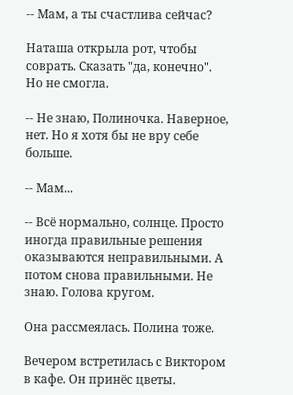-- Мам, а ты счастлива сейчас?

Наташа открыла рот, чтобы соврать. Сказать "да, конечно". Но не смогла.

-- Не знаю, Полиночка. Наверное, нет. Но я хотя бы не вру себе больше.

-- Мам...

-- Всё нормально, солнце. Просто иногда правильные решения оказываются неправильными. А потом снова правильными. Не знаю. Голова кругом.

Она рассмеялась. Полина тоже.

Вечером встретилась с Виктором в кафе. Он принёс цветы.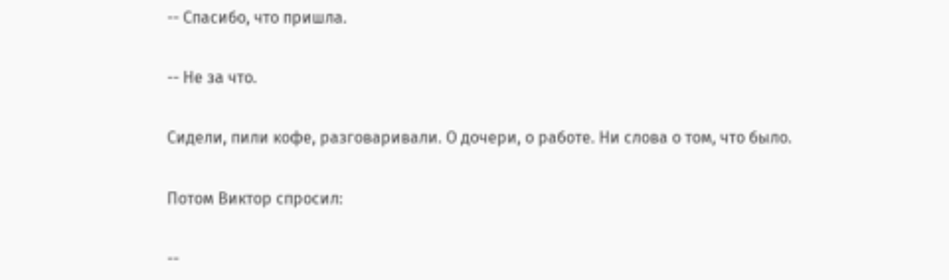-- Спасибо, что пришла.

-- Не за что.

Сидели, пили кофе, разговаривали. О дочери, о работе. Ни слова о том, что было.

Потом Виктор спросил:

--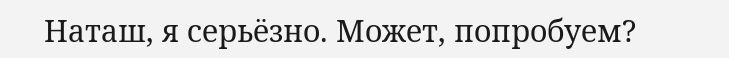Наташ, я серьёзно. Может, попробуем?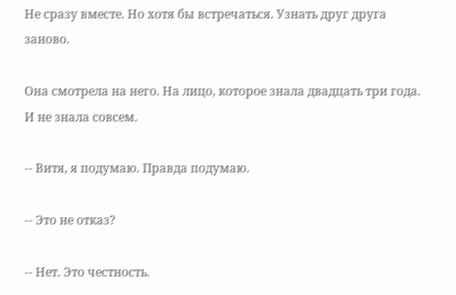Не сразу вместе. Но хотя бы встречаться. Узнать друг друга заново.

Она смотрела на него. На лицо, которое знала двадцать три года. И не знала совсем.

-- Витя, я подумаю. Правда подумаю.

-- Это не отказ?

-- Нет. Это честность.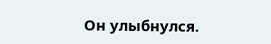Он улыбнулся.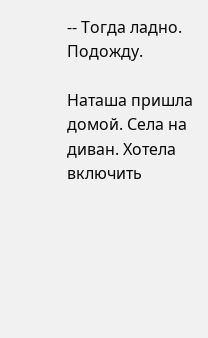-- Тогда ладно. Подожду.

Наташа пришла домой. Села на диван. Хотела включить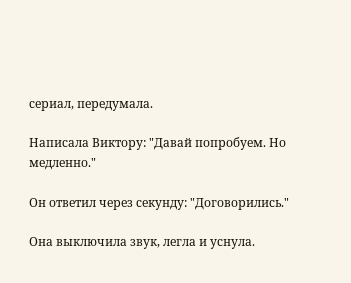сериал, передумала.

Написала Виктору: "Давай попробуем. Но медленно."

Он ответил через секунду: "Договорились."

Она выключила звук, легла и уснула.